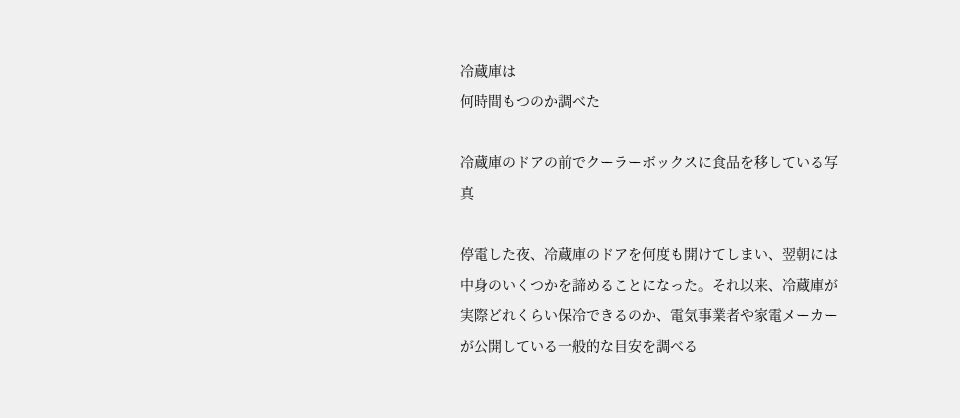冷蔵庫は
何時間もつのか調べた

冷蔵庫のドアの前でクーラーボックスに食品を移している写真

停電した夜、冷蔵庫のドアを何度も開けてしまい、翌朝には中身のいくつかを諦めることになった。それ以来、冷蔵庫が実際どれくらい保冷できるのか、電気事業者や家電メーカーが公開している一般的な目安を調べる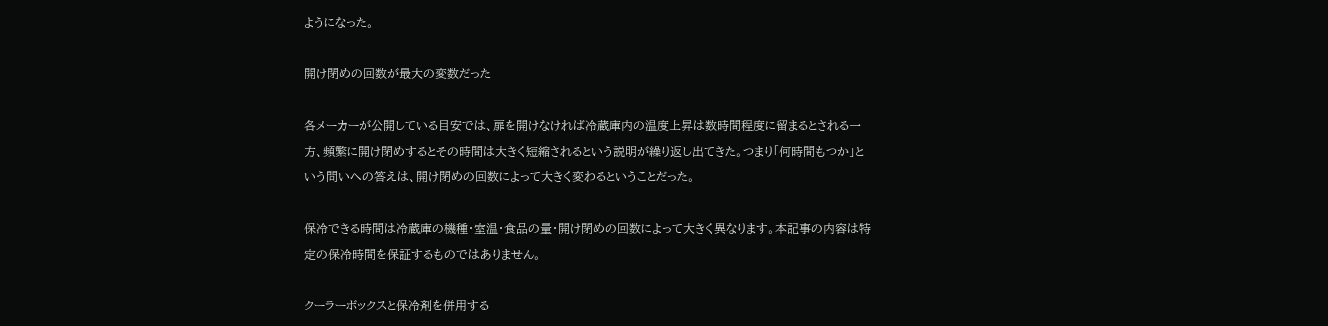ようになった。

開け閉めの回数が最大の変数だった

各メーカーが公開している目安では、扉を開けなければ冷蔵庫内の温度上昇は数時間程度に留まるとされる一方、頻繁に開け閉めするとその時間は大きく短縮されるという説明が繰り返し出てきた。つまり「何時間もつか」という問いへの答えは、開け閉めの回数によって大きく変わるということだった。

保冷できる時間は冷蔵庫の機種・室温・食品の量・開け閉めの回数によって大きく異なります。本記事の内容は特定の保冷時間を保証するものではありません。

クーラーボックスと保冷剤を併用する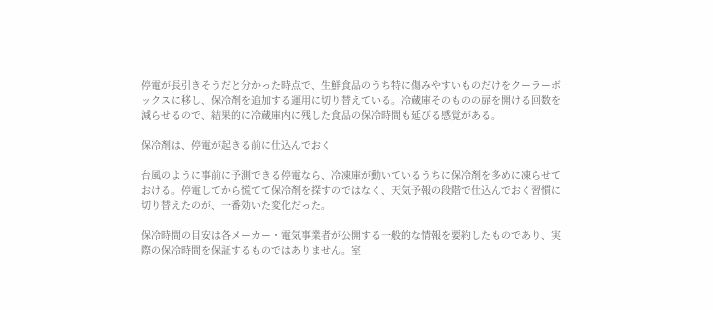停電が長引きそうだと分かった時点で、生鮮食品のうち特に傷みやすいものだけをクーラーボックスに移し、保冷剤を追加する運用に切り替えている。冷蔵庫そのものの扉を開ける回数を減らせるので、結果的に冷蔵庫内に残した食品の保冷時間も延びる感覚がある。

保冷剤は、停電が起きる前に仕込んでおく

台風のように事前に予測できる停電なら、冷凍庫が動いているうちに保冷剤を多めに凍らせておける。停電してから慌てて保冷剤を探すのではなく、天気予報の段階で仕込んでおく習慣に切り替えたのが、一番効いた変化だった。

保冷時間の目安は各メーカー・電気事業者が公開する一般的な情報を要約したものであり、実際の保冷時間を保証するものではありません。室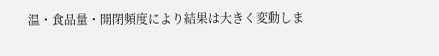温・食品量・開閉頻度により結果は大きく変動しま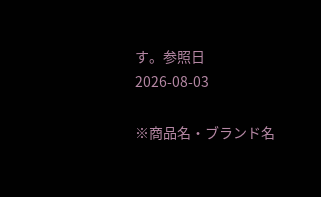す。参照日2026-08-03

※商品名・ブランド名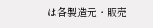は各製造元・販売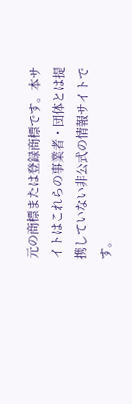元の商標または登録商標です。本サイトはこれらの事業者・団体とは提携していない非公式の情報サイトです。